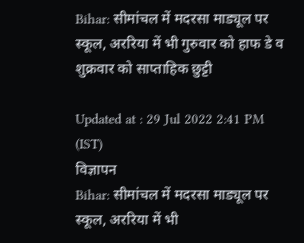Bihar: सीमांचल में मदरसा माड्यूल पर स्कूल, अररिया में भी गुरुवार को हाफ डे व शुक्रवार को साप्ताहिक छुट्टी

Updated at : 29 Jul 2022 2:41 PM (IST)
विज्ञापन
Bihar: सीमांचल में मदरसा माड्यूल पर स्कूल, अररिया में भी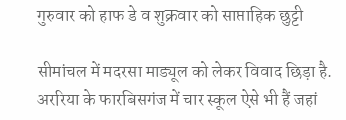गुरुवार को हाफ डे व शुक्रवार को साप्ताहिक छुट्टी

सीमांचल में मदरसा माड्यूल को लेकर विवाद छिड़ा है. अररिया के फारबिसगंज में चार स्कूल ऐसे भी हैं जहां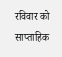रविवार को साप्ताहिक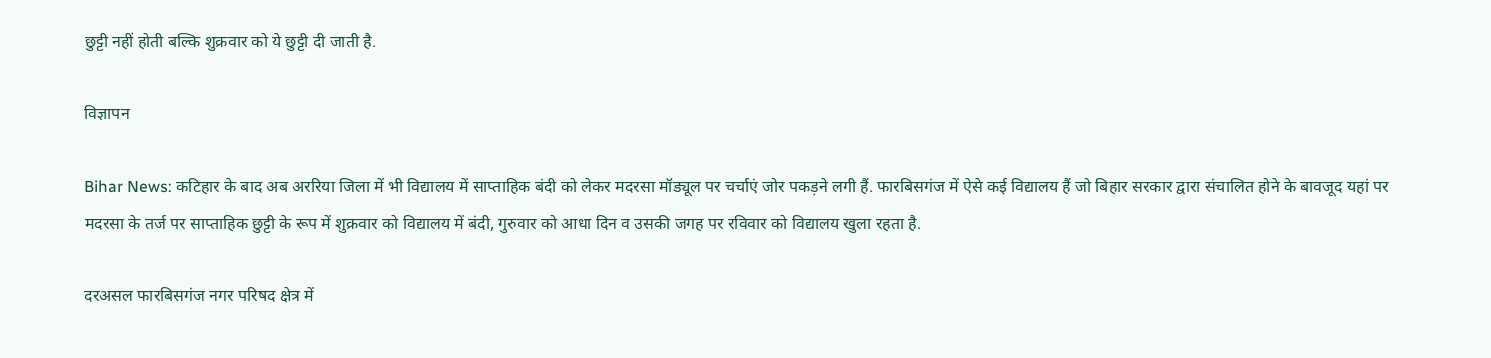छुट्टी नहीं होती बल्कि शुक्रवार को ये छुट्टी दी जाती है.

विज्ञापन

Bihar News: कटिहार के बाद अब अररिया जिला में भी विद्यालय में साप्ताहिक बंदी को लेकर मदरसा मॉड्यूल पर चर्चाएं जोर पकड़ने लगी हैं. फारबिसगंज में ऐसे कई विद्यालय हैं जो बिहार सरकार द्वारा संचालित होने के बावजूद यहां पर मदरसा के तर्ज पर साप्ताहिक छुट्टी के रूप में शुक्रवार को विद्यालय में बंदी, गुरुवार को आधा दिन व उसकी जगह पर रविवार को विद्यालय खुला रहता है.

दरअसल फारबिसगंज नगर परिषद क्षेत्र में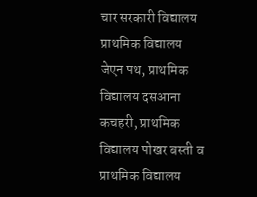चार सरकारी विद्यालय प्राथमिक विद्यालय जेएन पथ, प्राथमिक विद्यालय दसआना कचहरी, प्राथमिक विद्यालय पोखर बस्ती व प्राथमिक विद्यालय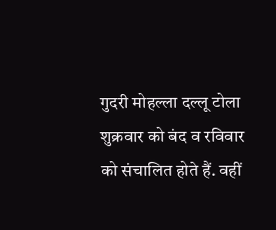गुदरी मोहल्ला दल्लू टोला शुक्रवार को बंद व रविवार को संचालित होते हैं. वहीं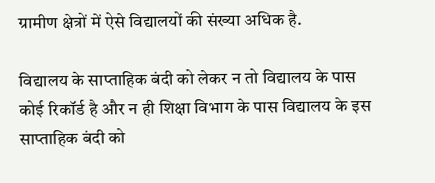ग्रामीण क्षेत्रों में ऐसे विद्यालयों की संख्या अधिक है.

विद्यालय के साप्ताहिक बंदी को लेकर न तो विद्यालय के पास कोई रिकॉर्ड है और न ही शिक्षा विभाग के पास विद्यालय के इस साप्ताहिक बंदी को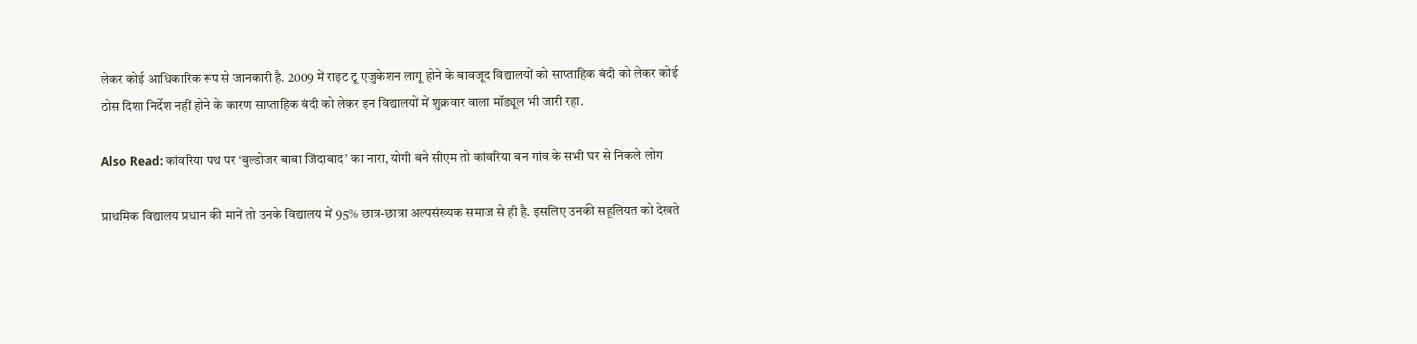लेकर कोई आधिकारिक रूप से जानकारी है. 2009 में राइट टू एजुकेशन लागू होने के बावजूद विद्यालयों को साप्ताहिक बंदी को लेकर कोई ठोस दिशा निर्देश नहीं होने के कारण साप्ताहिक बंदी को लेकर इन विद्यालयों में शुक्रवार वाला मॉड्यूल भी जारी रहा.

Also Read: कांवरिया पथ पर ‘बुल्डोजर बाबा जिंदाबाद’ का नारा, योगी बने सीएम तो कांवरिया बन गांव के सभी घर से निकले लोग

प्राथमिक विद्यालय प्रधान की मानें तो उनके विद्यालय में 95% छात्र-छात्रा अल्पसंख्यक समाज से ही है. इसलिए उनकी सहूलियत को देखते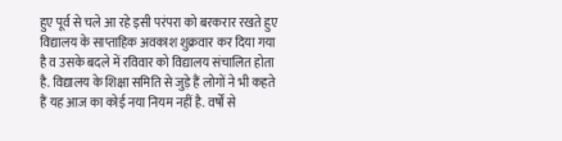हुए पूर्व से चले आ रहे इसी परंपरा को बरकरार रखते हुए विद्यालय के साप्ताहिक अवकाश शुक्रवार कर दिया गया है व उसके बदले में रविवार को विद्यालय संचालित होता है. विद्यालय के शिक्षा समिति से जुड़े हैं लोगों ने भी कहते हैं यह आज का कोई नया नियम नहीं है. वर्षों से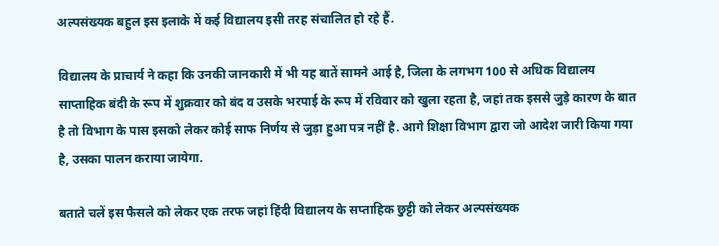अल्पसंख्यक बहुल इस इलाके में कई विद्यालय इसी तरह संचालित हो रहे हैं.

विद्यालय के प्राचार्य ने कहा कि उनकी जानकारी में भी यह बातें सामने आई है, जिला के लगभग 100 से अधिक विद्यालय साप्ताहिक बंदी के रूप में शुक्रवार को बंद व उसके भरपाई के रूप में रविवार को खुला रहता है, जहां तक इससे जुड़े कारण के बात है तो विभाग के पास इसको लेकर कोई साफ निर्णय से जुड़ा हुआ पत्र नहीं है. आगे शिक्षा विभाग द्वारा जो आदेश जारी किया गया है, उसका पालन कराया जायेगा.

बताते चलें इस फैसले को लेकर एक तरफ जहां हिंदी विद्यालय के सप्ताहिक छुट्टी को लेकर अल्पसंख्यक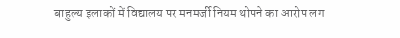बाहुल्य इलाकों में विद्यालय पर मनमर्जी नियम थोपने का आरोप लग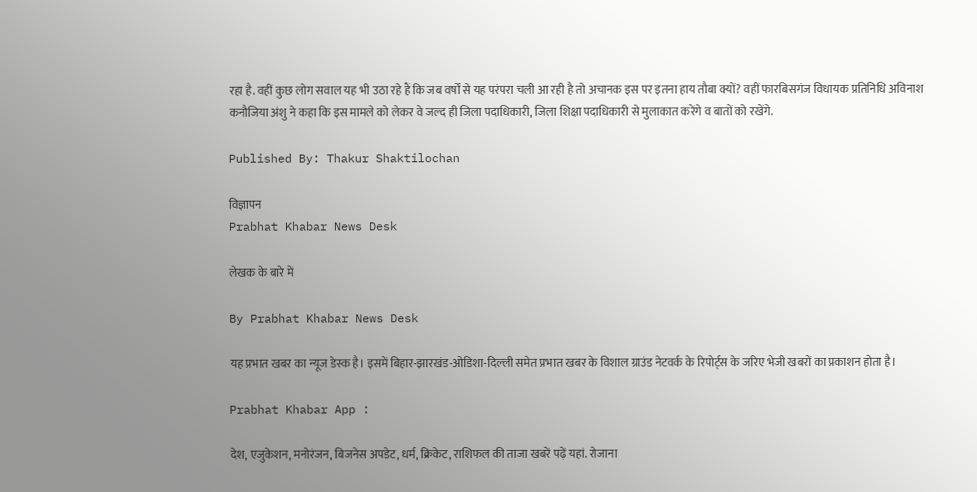रहा है. वहीं कुछ लोग सवाल यह भी उठा रहे हैं कि जब वर्षों से यह परंपरा चली आ रही है तो अचानक इस पर इतना हाय तौबा क्यों? वहीं फारबिसगंज विधायक प्रतिनिधि अविनाश कनौजिया अंशु ने कहा कि इस मामले को लेकर वे जल्द ही जिला पदाधिकारी, जिला शिक्षा पदाधिकारी से मुलाकात करेंगे व बातों को रखेंगे.

Published By: Thakur Shaktilochan

विज्ञापन
Prabhat Khabar News Desk

लेखक के बारे में

By Prabhat Khabar News Desk

यह प्रभात खबर का न्यूज डेस्क है। इसमें बिहार-झारखंड-ओडिशा-दिल्‍ली समेत प्रभात खबर के विशाल ग्राउंड नेटवर्क के रिपोर्ट्स के जरिए भेजी खबरों का प्रकाशन होता है।

Prabhat Khabar App :

देश, एजुकेशन, मनोरंजन, बिजनेस अपडेट, धर्म, क्रिकेट, राशिफल की ताजा खबरें पढ़ें यहां. रोजाना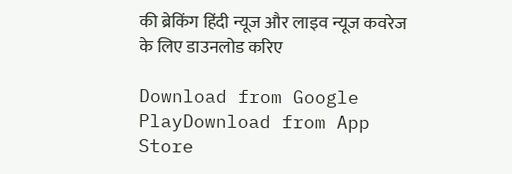की ब्रेकिंग हिंदी न्यूज और लाइव न्यूज कवरेज के लिए डाउनलोड करिए

Download from Google PlayDownload from App Store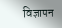विज्ञापन